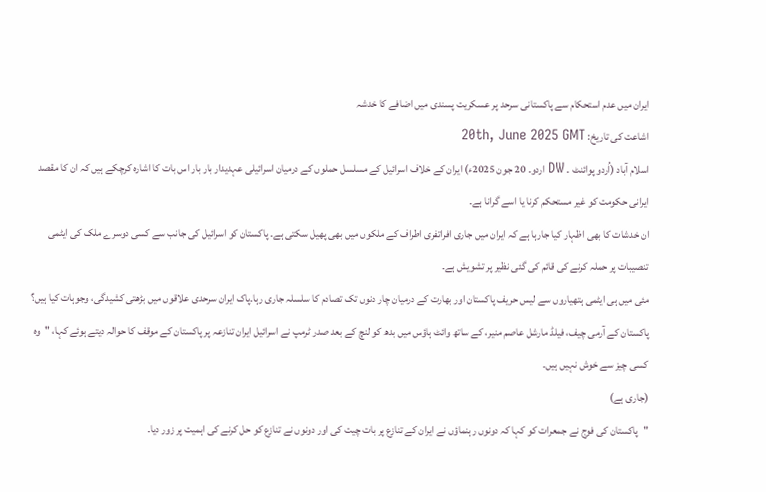ایران میں عدم استحکام سے پاکستانی سرحد پر عسکریت پسندی میں اضافے کا خدشہ
اشاعت کی تاریخ: 20th, June 2025 GMT
اسلام آباد (اُردو پوائنٹ ۔ DW اردو۔ 20 جون 2025ء) ایران کے خلاف اسرائیل کے مسلسل حملوں کے درمیان اسرائیلی عہدیدار بار بار اس بات کا اشارہ کرچکے ہیں کہ ان کا مقصد ایرانی حکومت کو غیر مستحکم کرنا یا اسے گرانا ہے۔
ان خدشات کا بھی اظہار کیا جارہا ہے کہ ایران میں جاری افراتفری اطراف کے ملکوں میں بھی پھیل سکتی ہے۔ پاکستان کو اسرائیل کی جانب سے کسی دوسرے ملک کی ایٹمی تنصیبات پر حملہ کرنے کی قائم کی گئی نظیر پر تشویش ہے۔
مئی میں ہی ایٹمی ہتھیاروں سے لیس حریف پاکستان اور بھارت کے درمیان چار دنوں تک تصادم کا سلسلہ جاری رہا۔پاک ایران سرحدی علاقوں میں بڑھتی کشیدگی، وجوہات کیا ہیں؟
پاکستان کے آرمی چیف، فیلڈ مارشل عاصم منیر، کے ساتھ وائٹ ہاؤس میں بدھ کو لنچ کے بعد صدر ٹرمپ نے اسرائیل ایران تنازعہ پر پاکستان کے موقف کا حوالہ دیتے ہوئے کہا، "وہ کسی چیز سے خوش نہیں ہیں۔
(جاری ہے)
"پاکستان کی فوج نے جمعرات کو کہا کہ دونوں رہنماؤں نے ایران کے تنازع پر بات چیت کی اور دونوں نے تنازع کو حل کرنے کی اہمیت پر زور دیا۔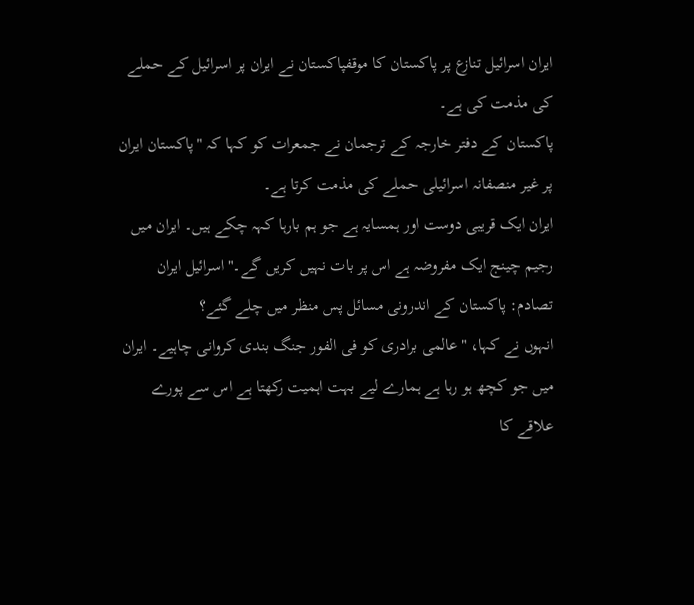ایران اسرائیل تنازع پر پاکستان کا موقفپاکستان نے ایران پر اسرائیل کے حملے کی مذمت کی ہے۔
پاکستان کے دفتر خارجہ کے ترجمان نے جمعرات کو کہا کہ "پاکستان ایران پر غیر منصفانہ اسرائیلی حملے کی مذمت کرتا ہے۔
ایران ایک قریبی دوست اور ہمسایہ ہے جو ہم بارہا کہہ چکے ہیں۔ ایران میں رجیم چینج ایک مفروضہ ہے اس پر بات نہیں کریں گے۔"اسرائیل ایران تصادم: پاکستان کے اندرونی مسائل پس منظر میں چلے گئے؟
انہوں نے کہا، "عالمی برادری کو فی الفور جنگ بندی کروانی چاہیے۔ ایران میں جو کچھ ہو رہا ہے ہمارے لیے بہت اہمیت رکھتا ہے اس سے پورے علاقے کا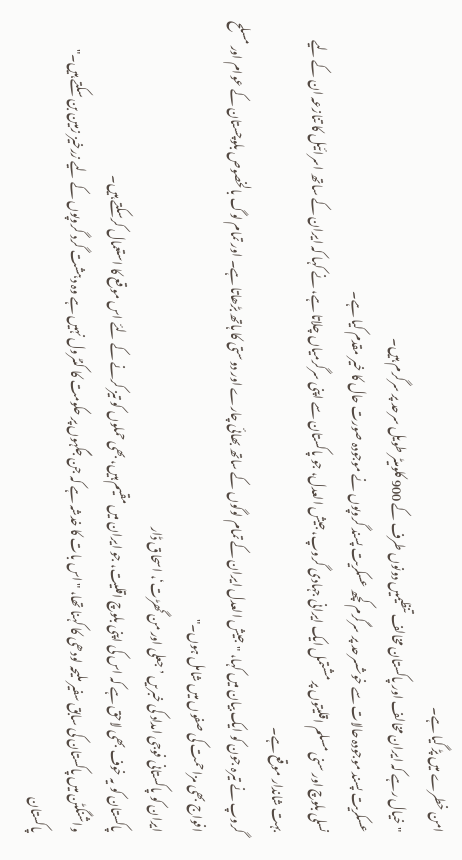امن خطرے میں پڑ گیا ہے۔
"خیال رہے کہ ایران مخالف اور پاکستان مخالف تنظیمیں دونوں طرف کے 900 کلومیٹر طویل سرحد پر سرگرم ہیں۔
عسکریت پسند موجودہ حالات سے خوشسرحد پر سرگرم کچھ عسکریت پسند گروپوں نے موجودہ صورت حال کا خیر مقدم کیا ہے۔
نسلی بلوچ اور سنی مسلم اقلیتوں پر مشتمل ایک ایرانی جہادی گروپ، جیش العدل، جو پاکستان سے اپنی سرگرمیاں چلاتا ہے، نے کہا کہ ایران کے ساتھ اسرائیل کا تنازعہ ان کے لیے بہت شاندار موقع ہے۔
گروپ نے تیرہ جون کو ایک بیان میں کہا، "جیش العدل ایران کے تمام لوگوں کے ساتھ بھائی چارے اور دوستی کا ہاتھ بڑھاتا ہے۔ اور تمام لوگ بالخصوص بلوچستان کے عوام اور مسلح افواج بھی مزاحمت کی صفوں میں شامل ہوں۔"
ایران کو پاکستانی فوجی امداد کی خبریں ’جعلی اور من گھڑت‘، اسحاق ڈار
پاکستان کو یہ خوف بھی لاحق ہے کہ اس کی اپنی بلوچ اقلیت، جو ایران میں مقیم ہیں، بھی حملوں کو تیز کرنے کے لئے اس موقع کا استعمال کرسکتے ہیں۔
واشنگٹن میں پاکستان کی سابق سفیر ملیحہ لودھی کا کہنا تھا، "اس بات کا خدشہ ہے کہ جن جگہوں پر حکومت کا کنٹرول نہیں ہے وہ دہشت گرد گروپوں کے لیے زرخیز زمین بن سکتے ہیں۔"
پاکستان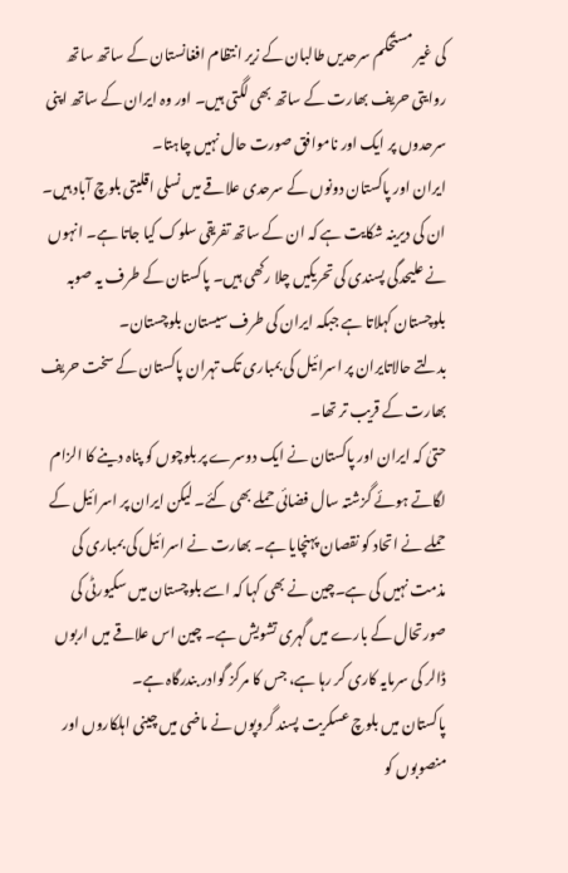کی غیر مستحکم سرحدیں طالبان کے زیر انتظام افغانستان کے ساتھ ساتھ روایتی حریف بھارت کے ساتھ بھی لگتی ہیں۔ اور وہ ایران کے ساتھ اپنی سرحدوں پر ایک اور ناموافق صورت حال نہیں چاہتا۔
ایران اور پاکستان دونوں کے سرحدی علاقے میں نسلی اقلیتی بلوچ آباد ہیں۔ ان کی دیرینہ شکایت ہے کہ ان کے ساتھ تفریقی سلوک کیا جاتا ہے۔ انہوں نے علیحدگی پسندی کی تحریکیں چلا رکھی ہیں۔ پاکستان کے طرف یہ صوبہ بلوچستان کہلاتا ہے جبکہ ایران کی طرف سیستان بلوچستان۔
بدلتے حالاتایران پر اسرائیل کی بمباری تک تہران پاکستان کے سخت حریف بھارت کے قریب تر تھا۔
حتیٰ کہ ایران اور پاکستان نے ایک دوسرے پر بلوچوں کو پناہ دینے کا الزام لگاتے ہوئے گزشتہ سال فضائی حملے بھی کئے۔ لیکن ایران پر اسرائیل کے حملے نے اتحاد کو نقصان پہنچایا ہے۔ بھارت نے اسرائیل کی بمباری کی مذمت نہیں کی ہے۔چین نے بھی کہا کہ اسے بلوچستان میں سکیورٹی کی صورتحال کے بارے میں گہری تشویش ہے۔ چین اس علاقے میں اربوں ڈالر کی سرمایہ کاری کر رہا ہے، جس کا مرکز گوادر بندرگاہ ہے۔
پاکستان میں بلوچ عسکریت پسند گروپوں نے ماضی میں چینی اہلکاروں اور منصوبوں کو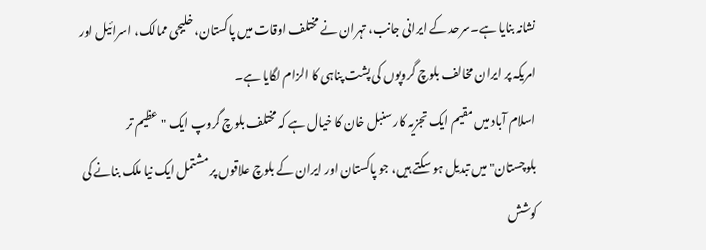نشانہ بنایا ہے۔سرحد کے ایرانی جانب، تہران نے مختلف اوقات میں پاکستان، خلیجی ممالک، اسرائیل اور امریکہ پر ایران مخالف بلوچ گروپوں کی پشت پناہی کا الزام لگایا ہے۔
اسلام آباد میں مقیم ایک تجزیہ کار سنبل خان کا خیال ہے کہ مختلف بلوچ گروپ ایک "عظیم تر بلوچستان" میں تبدیل ہو سکتے ہیں، جو پاکستان اور ایران کے بلوچ علاقوں پر مشتمل ایک نیا ملک بنانے کی کوشش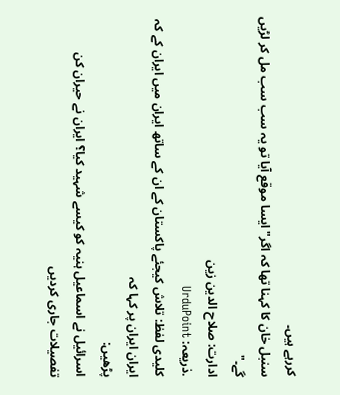کررہے ہیں۔
سنبل خان کا کہنا تھا کہ اگر"ایسا موقع آیا تو یہ سب سب مل کر لڑیں گے۔"
ادارت: صلاح الدین زین
.ذریعہ: UrduPoint
کلیدی لفظ: تلاش کیجئے پاکستان کے ان کے ساتھ ایران میں ایران کے کہ ایران ایران پر کہا کہ
پڑھیں:
اسرائیل نے اسماعیل ہنیہ کو کیسے شہید کیا؟ ایران نے حیران کن تفصیلات جاری کردیں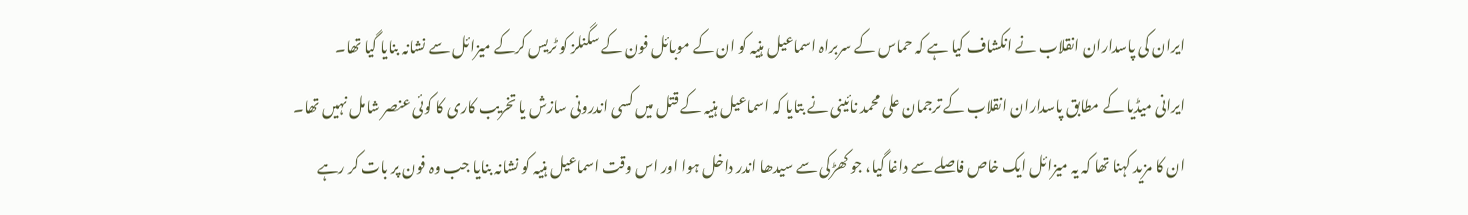ایران کی پاسداران انقلاب نے انکشاف کیا ہے کہ حماس کے سربراہ اسماعیل ہنیہ کو ان کے موبائل فون کے سگنلز کو ٹریس کرکے میزائل سے نشانہ بنایا گیا تھا۔
ایرانی میڈیا کے مطابق پاسداران انقلاب کے ترجمان علی محمد نائینی نے بتایا کہ اسماعیل ہنیہ کے قتل میں کسی اندرونی سازش یا تخریب کاری کا کوئی عنصر شامل نہیں تھا۔
ان کا مزید کہنا تھا کہ یہ میزائل ایک خاص فاصلے سے داغا گیا، جو کھڑکی سے سیدھا اندر داخل ہوا اور اس وقت اسماعیل ہنیہ کو نشانہ بنایا جب وہ فون پر بات کر رہے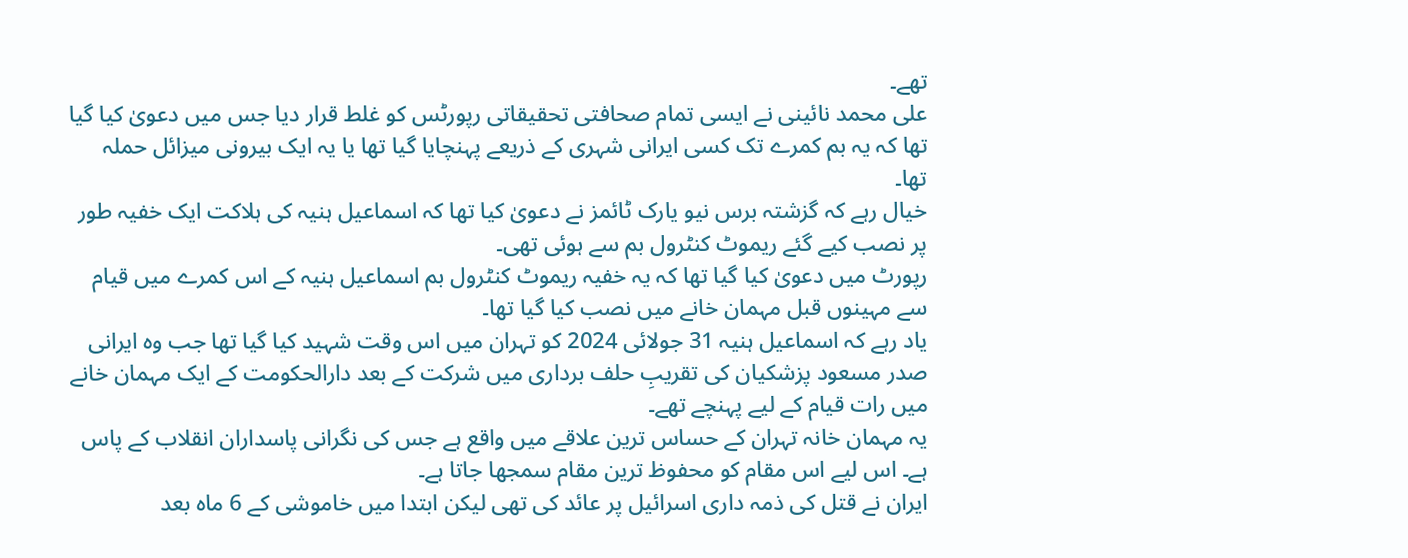تھے۔
علی محمد نائینی نے ایسی تمام صحافتی تحقیقاتی رپورٹس کو غلط قرار دیا جس میں دعویٰ کیا گیا تھا کہ یہ بم کمرے تک کسی ایرانی شہری کے ذریعے پہنچایا گیا تھا یا یہ ایک بیرونی میزائل حملہ تھا۔
خیال رہے کہ گزشتہ برس نیو یارک ٹائمز نے دعویٰ کیا تھا کہ اسماعیل ہنیہ کی ہلاکت ایک خفیہ طور پر نصب کیے گئے ریموٹ کنٹرول بم سے ہوئی تھی۔
رپورٹ میں دعویٰ کیا گیا تھا کہ یہ خفیہ ریموٹ کنٹرول بم اسماعیل ہنیہ کے اس کمرے میں قیام سے مہینوں قبل مہمان خانے میں نصب کیا گیا تھا۔
یاد رہے کہ اسماعیل ہنیہ 31 جولائی 2024 کو تہران میں اس وقت شہید کیا گیا تھا جب وہ ایرانی صدر مسعود پزشکیان کی تقریبِ حلف برداری میں شرکت کے بعد دارالحکومت کے ایک مہمان خانے میں رات قیام کے لیے پہنچے تھے۔
یہ مہمان خانہ تہران کے حساس ترین علاقے میں واقع ہے جس کی نگرانی پاسداران انقلاب کے پاس ہے۔ اس لیے اس مقام کو محفوظ ترین مقام سمجھا جاتا ہے۔
ایران نے قتل کی ذمہ داری اسرائیل پر عائد کی تھی لیکن ابتدا میں خاموشی کے 6 ماہ بعد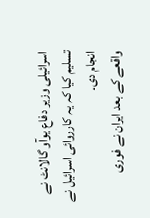اسرائیلی وزیر دفاع یوآو گالانٹ نے تسلیم کیا کہ یہ کارروائی اسرائیل نے انجام دی۔
واقعے کے بعد ایران نے فوری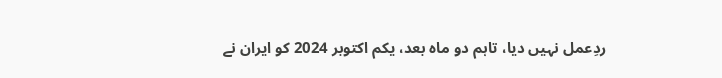ردِعمل نہیں دیا، تاہم دو ماہ بعد، یکم اکتوبر 2024 کو ایران نے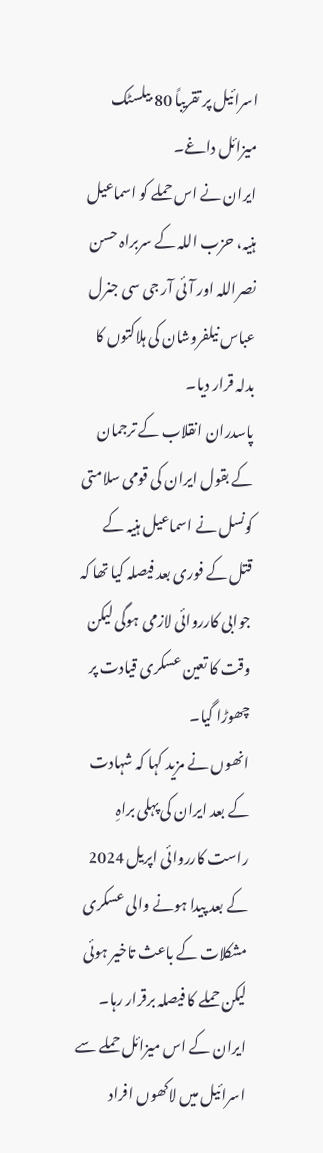اسرائیل پر تقریباً 80 بیلسٹک میزائل داغے۔
ایران نے اس حملے کو اسماعیل ہنیہ، حزب اللہ کے سربراہ حسن نصراللہ اور آئی آر جی سی جنرل عباس نیلفروشان کی ہلاکتوں کا بدلہ قرار دیا۔
پاسدران انقلاب کے ترجمان کے بقول ایران کی قومی سلامتی کونسل نے اسماعیل ہنیہ کے قتل کے فوری بعد فیصلہ کیا تھا کہ جوابی کارروائی لازمی ہوگی لیکن وقت کا تعین عسکری قیادت پر چھوڑا گیا۔
انھوں نے مزید کہا کہ شہادت کے بعد ایران کی پہلی براہِ راست کارروائی اپریل 2024 کے بعد پیدا ہونے والی عسکری مشکلات کے باعث تاخیر ہوئی لیکن حملے کا فیصلہ برقرار رہا۔
ایران کے اس میزائل حملے سے اسرائیل میں لاکھوں افراد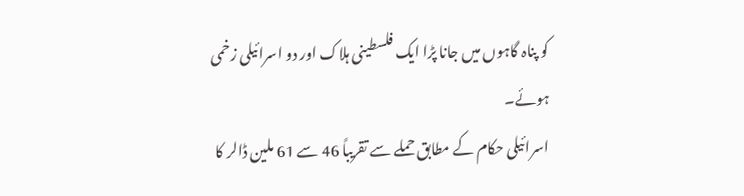کو پناہ گاہوں میں جانا پڑا ایک فلسطینی ہلاک اور دو اسرائیلی زخمی ہوئے۔
اسرائیلی حکام کے مطابق حملے سے تقریباً 46 سے 61 ملین ڈالر کا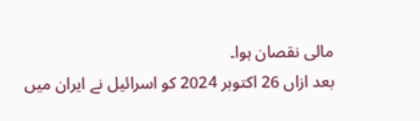مالی نقصان ہوا۔
بعد ازاں 26 اکتوبر 2024 کو اسرائیل نے ایران میں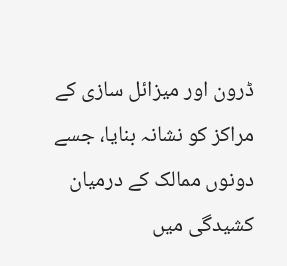ڈرون اور میزائل سازی کے مراکز کو نشانہ بنایا، جسے دونوں ممالک کے درمیان کشیدگی میں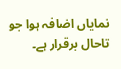نمایاں اضافہ ہوا جو تاحال برقرار ہے۔